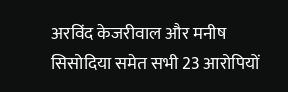अरविंद केजरीवाल और मनीष सिसोदिया समेत सभी 23 आरोपियों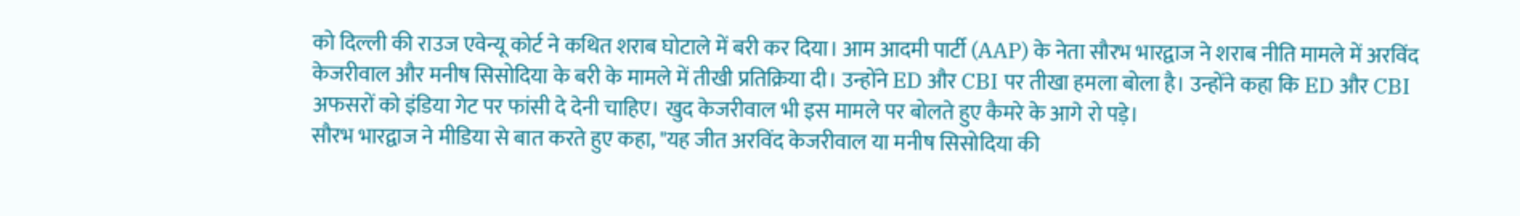को दिल्ली की राउज एवेन्यू कोर्ट ने कथित शराब घोटाले में बरी कर दिया। आम आदमी पार्टी (AAP) के नेता सौरभ भारद्वाज ने शराब नीति मामले में अरविंद केजरीवाल और मनीष सिसोदिया के बरी के मामले में तीखी प्रतिक्रिया दी। उन्होंने ED और CBI पर तीखा हमला बोला है। उन्होंने कहा कि ED और CBI अफसरों को इंडिया गेट पर फांसी दे देनी चाहिए। खुद केजरीवाल भी इस मामले पर बोलते हुए कैमरे के आगे रो पड़े।
सौरभ भारद्वाज ने मीडिया से बात करते हुए कहा, "यह जीत अरविंद केजरीवाल या मनीष सिसोदिया की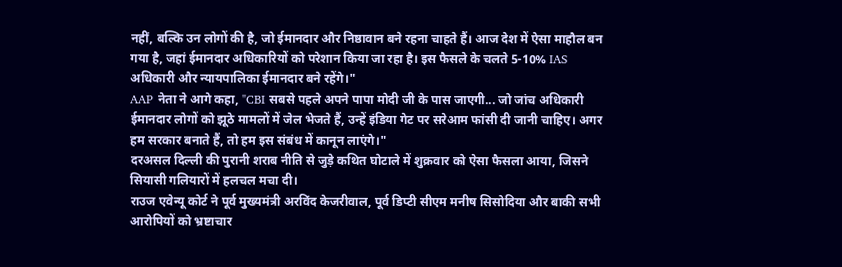नहीं, बल्कि उन लोगों की है, जो ईमानदार और निष्ठावान बने रहना चाहते हैं। आज देश में ऐसा माहौल बन गया है, जहां ईमानदार अधिकारियों को परेशान किया जा रहा है। इस फैसले के चलते 5-10% IAS अधिकारी और न्यायपालिका ईमानदार बने रहेंगे।"
AAP नेता ने आगे कहा, "CBI सबसे पहले अपने पापा मोदी जी के पास जाएगी... जो जांच अधिकारी ईमानदार लोगों को झूठे मामलों में जेल भेजते हैं, उन्हें इंडिया गेट पर सरेआम फांसी दी जानी चाहिए। अगर हम सरकार बनाते हैं, तो हम इस संबंध में कानून लाएंगे।"
दरअसल दिल्ली की पुरानी शराब नीति से जुड़े कथित घोटाले में शुक्रवार को ऐसा फैसला आया, जिसने सियासी गलियारों में हलचल मचा दी।
राउज एवेन्यू कोर्ट ने पूर्व मुख्यमंत्री अरविंद केजरीवाल, पूर्व डिप्टी सीएम मनीष सिसोदिया और बाकी सभी आरोपियों को भ्रष्टाचार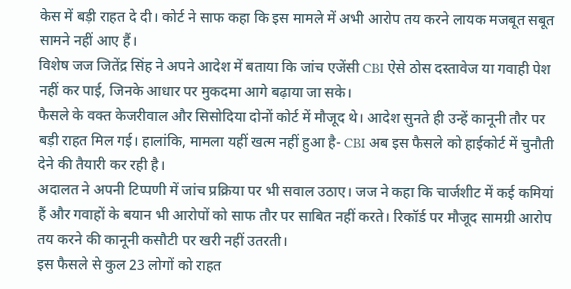केस में बड़ी राहत दे दी। कोर्ट ने साफ कहा कि इस मामले में अभी आरोप तय करने लायक मजबूत सबूत सामने नहीं आए हैं।
विशेष जज जितेंद्र सिंह ने अपने आदेश में बताया कि जांच एजेंसी CBI ऐसे ठोस दस्तावेज या गवाही पेश नहीं कर पाई, जिनके आधार पर मुकदमा आगे बढ़ाया जा सके।
फैसले के वक्त केजरीवाल और सिसोदिया दोनों कोर्ट में मौजूद थे। आदेश सुनते ही उन्हें कानूनी तौर पर बड़ी राहत मिल गई। हालांकि, मामला यहीं खत्म नहीं हुआ है- CBI अब इस फैसले को हाईकोर्ट में चुनौती देने की तैयारी कर रही है।
अदालत ने अपनी टिप्पणी में जांच प्रक्रिया पर भी सवाल उठाए। जज ने कहा कि चार्जशीट में कई कमियां हैं और गवाहों के बयान भी आरोपों को साफ तौर पर साबित नहीं करते। रिकॉर्ड पर मौजूद सामग्री आरोप तय करने की कानूनी कसौटी पर खरी नहीं उतरती।
इस फैसले से कुल 23 लोगों को राहत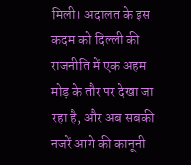मिली। अदालत के इस कदम को दिल्ली की राजनीति में एक अहम मोड़ के तौर पर देखा जा रहा है, और अब सबकी नजरें आगे की कानूनी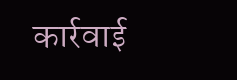कार्रवाई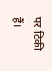पर टिकी हैं।